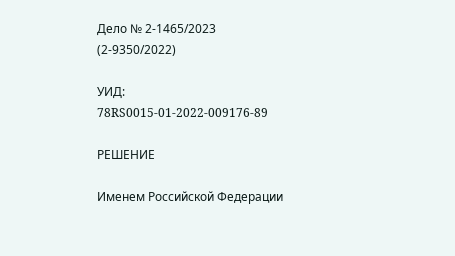Дело № 2-1465/2023 (2-9350/2022)

УИД: 78RS0015-01-2022-009176-89

РЕШЕНИЕ

Именем Российской Федерации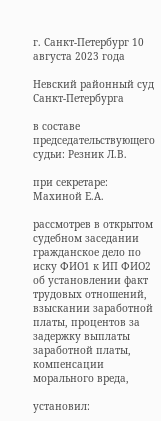г. Санкт-Петербург 10 августа 2023 года

Невский районный суд Санкт-Петербурга

в составе председательствующего судьи: Резник Л.В.

при секретаре: Махиной Е.А.

рассмотрев в открытом судебном заседании гражданское дело по иску ФИО1 к ИП ФИО2 об установлении факт трудовых отношений, взыскании заработной платы, процентов за задержку выплаты заработной платы, компенсации морального вреда,

установил: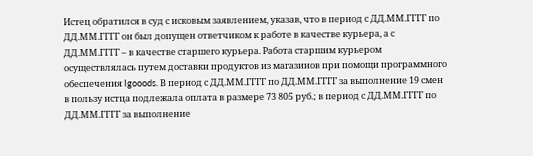Истец обратился в суд с исковым заявлением, указав, что в период с ДД.ММ.ГГГГ по ДД.ММ.ГГГГ он был допущен ответчиком к работе в качестве курьера, а с ДД.ММ.ГГГГ – в качестве старшего курьера. Работа старшим курьером осуществлялась путем доставки продуктов из магазинов при помощи программного обеспечения Igooods. В период с ДД.ММ.ГГГГ по ДД.ММ.ГГГГ за выполнение 19 смен в пользу истца подлежала оплата в размере 73 805 руб.; в период с ДД.ММ.ГГГГ по ДД.ММ.ГГГГ за выполнение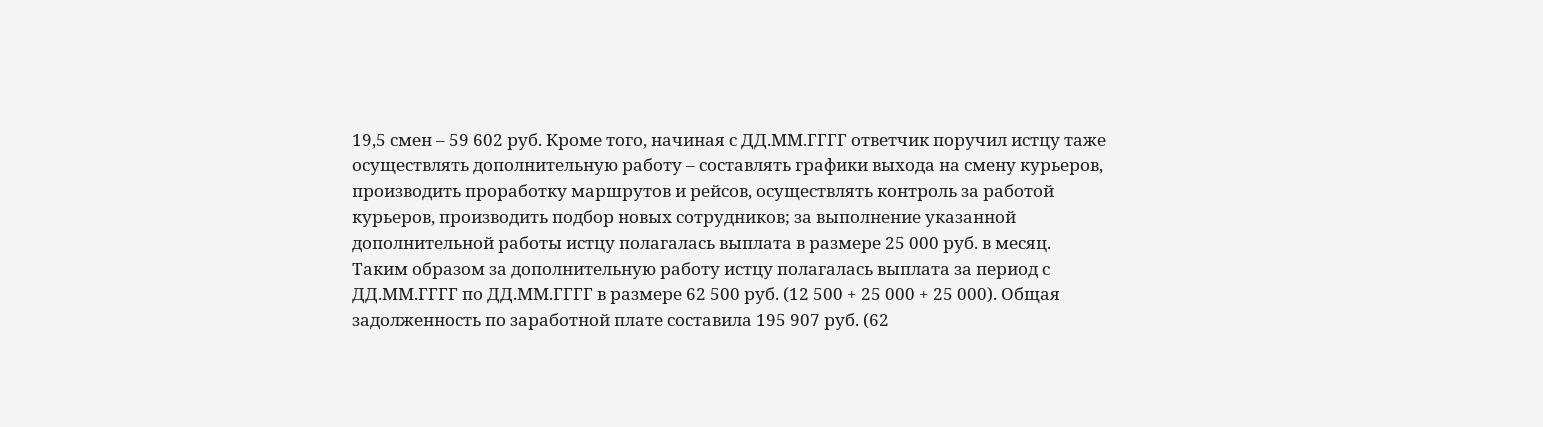19,5 смен – 59 602 руб. Кроме того, начиная с ДД.ММ.ГГГГ ответчик поручил истцу таже осуществлять дополнительную работу – составлять графики выхода на смену курьеров, производить проработку маршрутов и рейсов, осуществлять контроль за работой курьеров, производить подбор новых сотрудников; за выполнение указанной дополнительной работы истцу полагалась выплата в размере 25 000 руб. в месяц. Таким образом за дополнительную работу истцу полагалась выплата за период с ДД.ММ.ГГГГ по ДД.ММ.ГГГГ в размере 62 500 руб. (12 500 + 25 000 + 25 000). Общая задолженность по заработной плате составила 195 907 руб. (62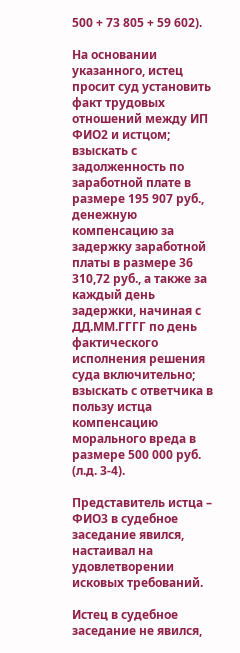500 + 73 805 + 59 602).

На основании указанного, истец просит суд установить факт трудовых отношений между ИП ФИО2 и истцом; взыскать с задолженность по заработной плате в размере 195 907 руб., денежную компенсацию за задержку заработной платы в размере 36 310,72 руб., а также за каждый день задержки, начиная с ДД.ММ.ГГГГ по день фактического исполнения решения суда включительно; взыскать с ответчика в пользу истца компенсацию морального вреда в размере 500 000 руб. (л.д. 3-4).

Представитель истца – ФИО3 в судебное заседание явился, настаивал на удовлетворении исковых требований.

Истец в судебное заседание не явился,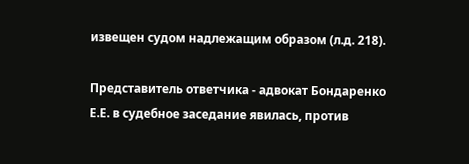извещен судом надлежащим образом (л.д. 218).

Представитель ответчика - адвокат Бондаренко Е.Е. в судебное заседание явилась, против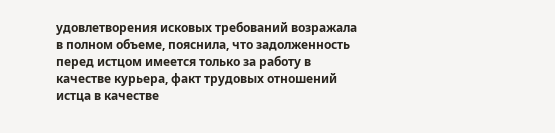удовлетворения исковых требований возражала в полном объеме, пояснила, что задолженность перед истцом имеется только за работу в качестве курьера, факт трудовых отношений истца в качестве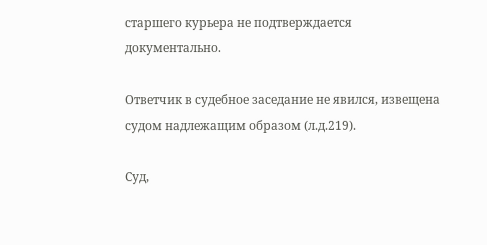старшего курьера не подтверждается документально.

Ответчик в судебное заседание не явился, извещена судом надлежащим образом (л.д.219).

Суд,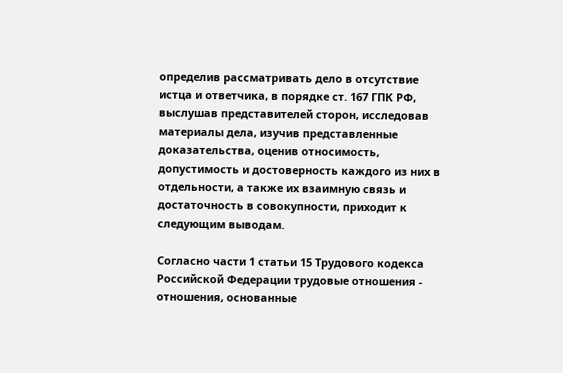определив рассматривать дело в отсутствие истца и ответчика, в порядке ст. 167 ГПК РФ, выслушав представителей сторон, исследовав материалы дела, изучив представленные доказательства, оценив относимость, допустимость и достоверность каждого из них в отдельности, а также их взаимную связь и достаточность в совокупности, приходит к следующим выводам.

Согласно части 1 статьи 15 Трудового кодекса Российской Федерации трудовые отношения - отношения, основанные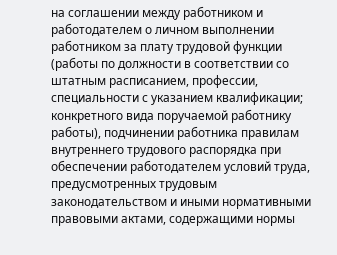на соглашении между работником и работодателем о личном выполнении работником за плату трудовой функции (работы по должности в соответствии со штатным расписанием, профессии, специальности с указанием квалификации; конкретного вида поручаемой работнику работы), подчинении работника правилам внутреннего трудового распорядка при обеспечении работодателем условий труда, предусмотренных трудовым законодательством и иными нормативными правовыми актами, содержащими нормы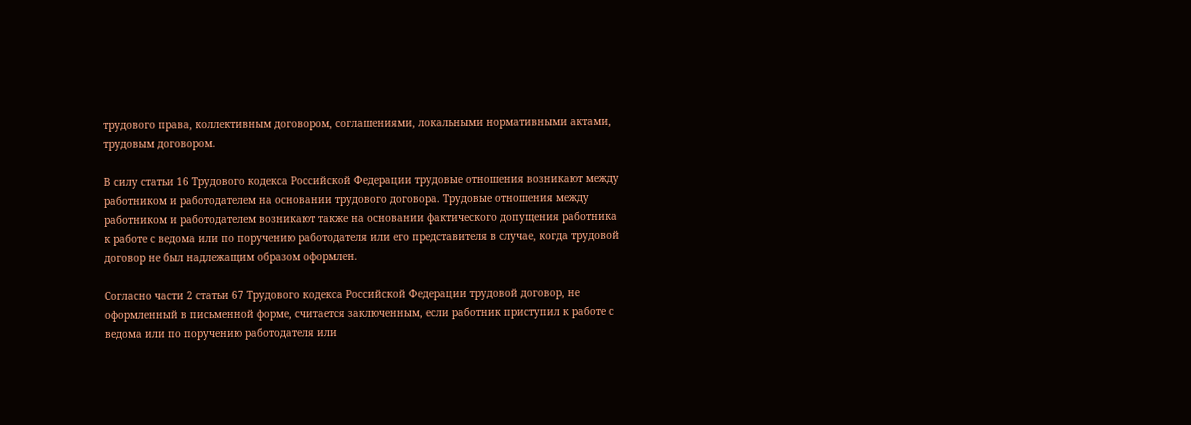трудового права, коллективным договором, соглашениями, локальными нормативными актами, трудовым договором.

В силу статьи 16 Трудового кодекса Российской Федерации трудовые отношения возникают между работником и работодателем на основании трудового договора. Трудовые отношения между работником и работодателем возникают также на основании фактического допущения работника к работе с ведома или по поручению работодателя или его представителя в случае, когда трудовой договор не был надлежащим образом оформлен.

Согласно части 2 статьи 67 Трудового кодекса Российской Федерации трудовой договор, не оформленный в письменной форме, считается заключенным, если работник приступил к работе с ведома или по поручению работодателя или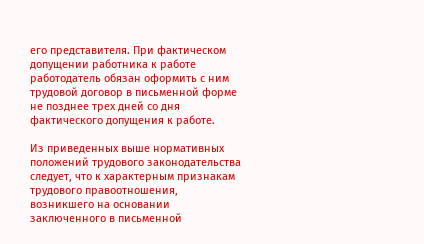его представителя. При фактическом допущении работника к работе работодатель обязан оформить с ним трудовой договор в письменной форме не позднее трех дней со дня фактического допущения к работе.

Из приведенных выше нормативных положений трудового законодательства следует, что к характерным признакам трудового правоотношения, возникшего на основании заключенного в письменной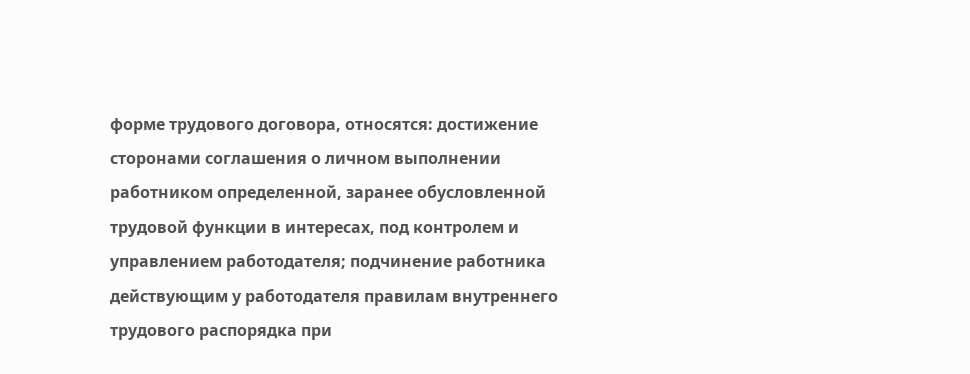форме трудового договора, относятся: достижение сторонами соглашения о личном выполнении работником определенной, заранее обусловленной трудовой функции в интересах, под контролем и управлением работодателя; подчинение работника действующим у работодателя правилам внутреннего трудового распорядка при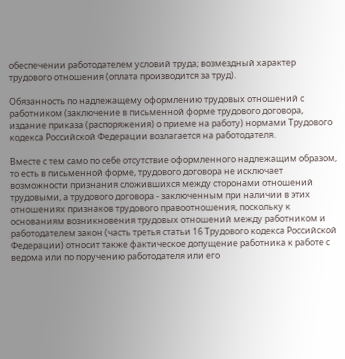обеспечении работодателем условий труда; возмездный характер трудового отношения (оплата производится за труд).

Обязанность по надлежащему оформлению трудовых отношений с работником (заключение в письменной форме трудового договора, издание приказа (распоряжения) о приеме на работу) нормами Трудового кодекса Российской Федерации возлагается на работодателя.

Вместе с тем само по себе отсутствие оформленного надлежащим образом, то есть в письменной форме, трудового договора не исключает возможности признания сложившихся между сторонами отношений трудовыми, а трудового договора - заключенным при наличии в этих отношениях признаков трудового правоотношения, поскольку к основаниям возникновения трудовых отношений между работником и работодателем закон (часть третья статьи 16 Трудового кодекса Российской Федерации) относит также фактическое допущение работника к работе с ведома или по поручению работодателя или его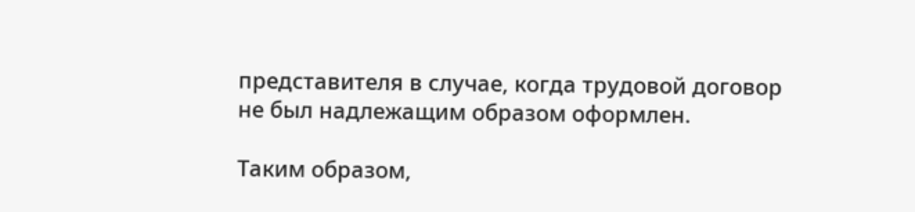представителя в случае, когда трудовой договор не был надлежащим образом оформлен.

Таким образом,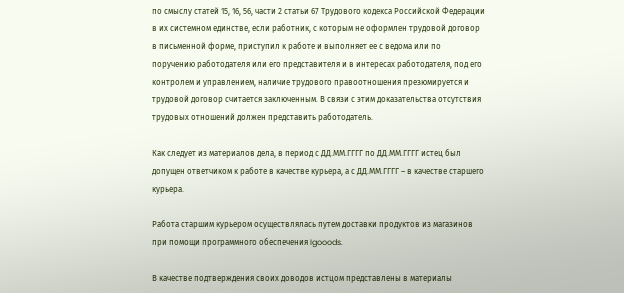по смыслу статей 15, 16, 56, части 2 статьи 67 Трудового кодекса Российской Федерации в их системном единстве, если работник, с которым не оформлен трудовой договор в письменной форме, приступил к работе и выполняет ее с ведома или по поручению работодателя или его представителя и в интересах работодателя, под его контролем и управлением, наличие трудового правоотношения презюмируется и трудовой договор считается заключенным. В связи с этим доказательства отсутствия трудовых отношений должен представить работодатель.

Как следует из материалов дела, в период с ДД.ММ.ГГГГ по ДД.ММ.ГГГГ истец был допущен ответчиком к работе в качестве курьера, а с ДД.ММ.ГГГГ – в качестве старшего курьера.

Работа старшим курьером осуществлялась путем доставки продуктов из магазинов при помощи программного обеспечения Igooods.

В качестве подтверждения своих доводов истцом представлены в материалы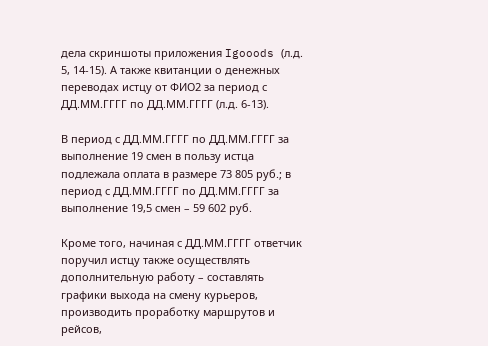дела скриншоты приложения Igooods (л.д. 5, 14-15). А также квитанции о денежных переводах истцу от ФИО2 за период с ДД.ММ.ГГГГ по ДД.ММ.ГГГГ (л.д. 6-13).

В период с ДД.ММ.ГГГГ по ДД.ММ.ГГГГ за выполнение 19 смен в пользу истца подлежала оплата в размере 73 805 руб.; в период с ДД.ММ.ГГГГ по ДД.ММ.ГГГГ за выполнение 19,5 смен – 59 602 руб.

Кроме того, начиная с ДД.ММ.ГГГГ ответчик поручил истцу также осуществлять дополнительную работу – составлять графики выхода на смену курьеров, производить проработку маршрутов и рейсов,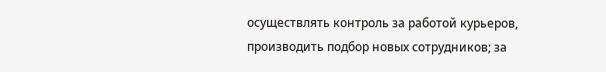осуществлять контроль за работой курьеров, производить подбор новых сотрудников; за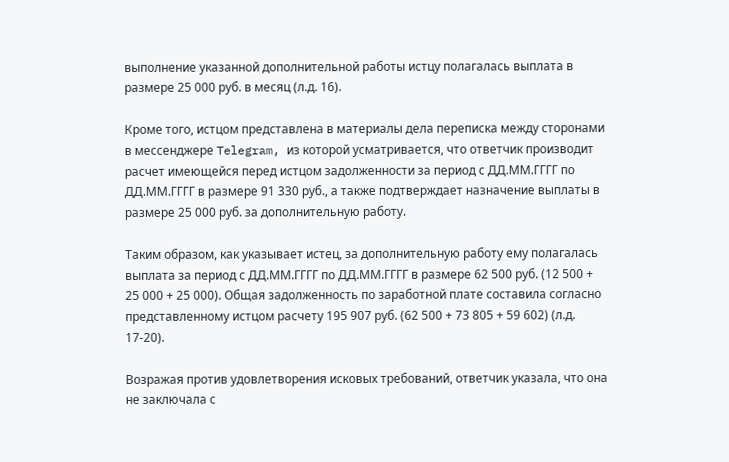выполнение указанной дополнительной работы истцу полагалась выплата в размере 25 000 руб. в месяц (л.д. 16).

Кроме того, истцом представлена в материалы дела переписка между сторонами в мессенджере Telegram, из которой усматривается, что ответчик производит расчет имеющейся перед истцом задолженности за период с ДД.ММ.ГГГГ по ДД.ММ.ГГГГ в размере 91 330 руб., а также подтверждает назначение выплаты в размере 25 000 руб. за дополнительную работу.

Таким образом, как указывает истец, за дополнительную работу ему полагалась выплата за период с ДД.ММ.ГГГГ по ДД.ММ.ГГГГ в размере 62 500 руб. (12 500 + 25 000 + 25 000). Общая задолженность по заработной плате составила согласно представленному истцом расчету 195 907 руб. (62 500 + 73 805 + 59 602) (л.д. 17-20).

Возражая против удовлетворения исковых требований, ответчик указала, что она не заключала с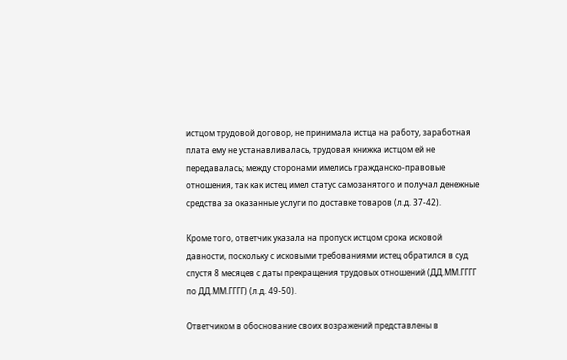истцом трудовой договор, не принимала истца на работу, заработная плата ему не устанавливалась, трудовая книжка истцом ей не передавалась; между сторонами имелись гражданско-правовые отношения, так как истец имел статус самозанятого и получал денежные средства за оказанные услуги по доставке товаров (л.д. 37-42).

Кроме того, ответчик указала на пропуск истцом срока исковой давности, поскольку с исковыми требованиями истец обратился в суд спустя 8 месяцев с даты прекращения трудовых отношений (ДД.ММ.ГГГГ по ДД.ММ.ГГГГ) (л.д. 49-50).

Ответчиком в обоснование своих возражений представлены в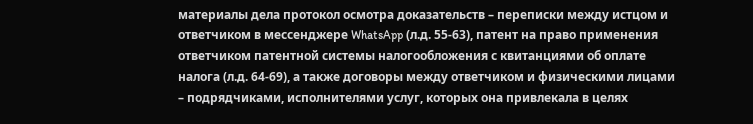материалы дела протокол осмотра доказательств – переписки между истцом и ответчиком в мессенджере WhatsApp (л.д. 55-63), патент на право применения ответчиком патентной системы налогообложения с квитанциями об оплате налога (л.д. 64-69), а также договоры между ответчиком и физическими лицами – подрядчиками, исполнителями услуг, которых она привлекала в целях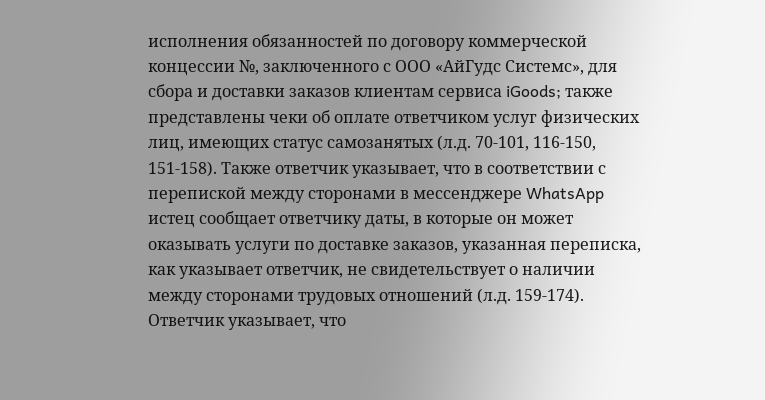исполнения обязанностей по договору коммерческой концессии №, заключенного с ООО «АйГудс Системс», для сбора и доставки заказов клиентам сервиса iGoods; также представлены чеки об оплате ответчиком услуг физических лиц, имеющих статус самозанятых (л.д. 70-101, 116-150, 151-158). Также ответчик указывает, что в соответствии с перепиской между сторонами в мессенджере WhatsApp истец сообщает ответчику даты, в которые он может оказывать услуги по доставке заказов, указанная переписка, как указывает ответчик, не свидетельствует о наличии между сторонами трудовых отношений (л.д. 159-174). Ответчик указывает, что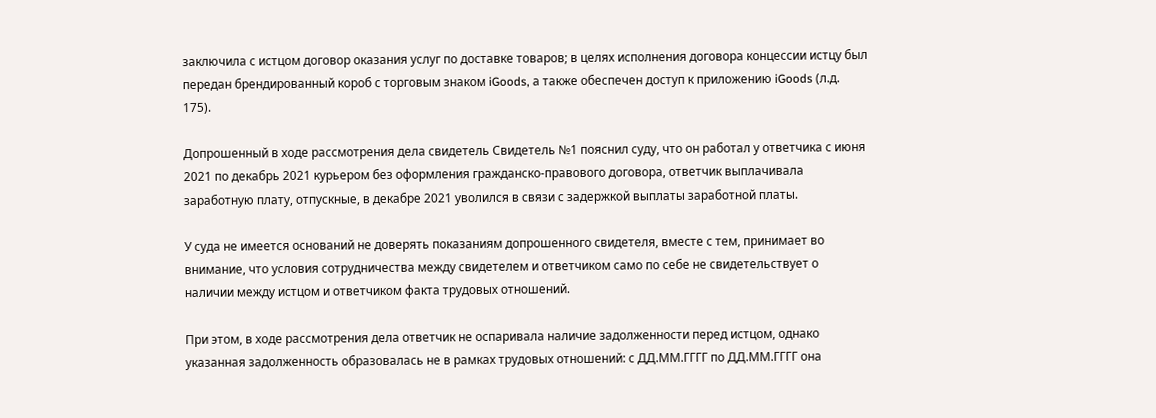заключила с истцом договор оказания услуг по доставке товаров; в целях исполнения договора концессии истцу был передан брендированный короб с торговым знаком iGoods, а также обеспечен доступ к приложению iGoods (л.д. 175).

Допрошенный в ходе рассмотрения дела свидетель Свидетель №1 пояснил суду, что он работал у ответчика с июня 2021 по декабрь 2021 курьером без оформления гражданско-правового договора, ответчик выплачивала заработную плату, отпускные, в декабре 2021 уволился в связи с задержкой выплаты заработной платы.

У суда не имеется оснований не доверять показаниям допрошенного свидетеля, вместе с тем, принимает во внимание, что условия сотрудничества между свидетелем и ответчиком само по себе не свидетельствует о наличии между истцом и ответчиком факта трудовых отношений.

При этом, в ходе рассмотрения дела ответчик не оспаривала наличие задолженности перед истцом, однако указанная задолженность образовалась не в рамках трудовых отношений: с ДД.ММ.ГГГГ по ДД.ММ.ГГГГ она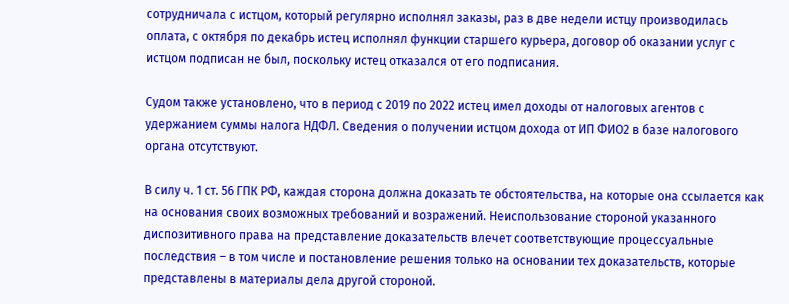сотрудничала с истцом, который регулярно исполнял заказы, раз в две недели истцу производилась оплата, с октября по декабрь истец исполнял функции старшего курьера, договор об оказании услуг с истцом подписан не был, поскольку истец отказался от его подписания.

Судом также установлено, что в период с 2019 по 2022 истец имел доходы от налоговых агентов с удержанием суммы налога НДФЛ. Сведения о получении истцом дохода от ИП ФИО2 в базе налогового органа отсутствуют.

В силу ч. 1 ст. 56 ГПК РФ, каждая сторона должна доказать те обстоятельства, на которые она ссылается как на основания своих возможных требований и возражений. Неиспользование стороной указанного диспозитивного права на представление доказательств влечет соответствующие процессуальные последствия – в том числе и постановление решения только на основании тех доказательств, которые представлены в материалы дела другой стороной.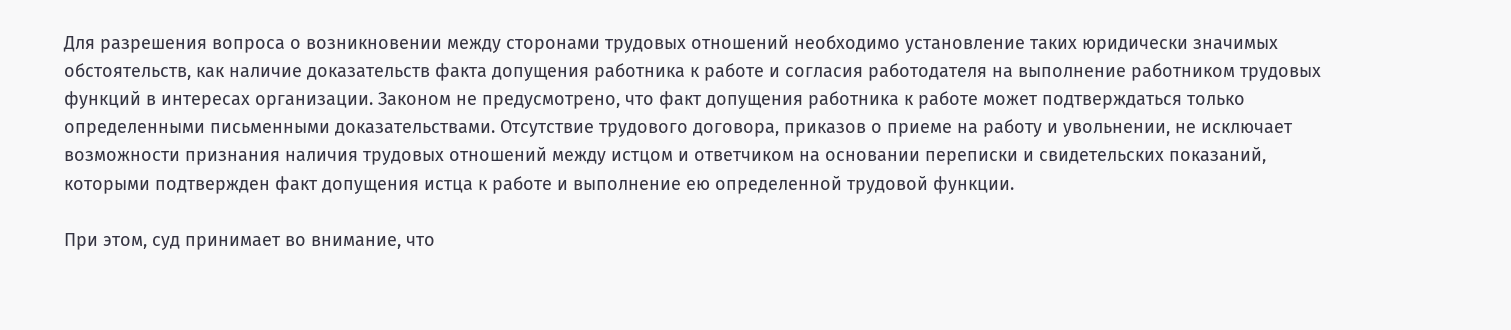Для разрешения вопроса о возникновении между сторонами трудовых отношений необходимо установление таких юридически значимых обстоятельств, как наличие доказательств факта допущения работника к работе и согласия работодателя на выполнение работником трудовых функций в интересах организации. Законом не предусмотрено, что факт допущения работника к работе может подтверждаться только определенными письменными доказательствами. Отсутствие трудового договора, приказов о приеме на работу и увольнении, не исключает возможности признания наличия трудовых отношений между истцом и ответчиком на основании переписки и свидетельских показаний, которыми подтвержден факт допущения истца к работе и выполнение ею определенной трудовой функции.

При этом, суд принимает во внимание, что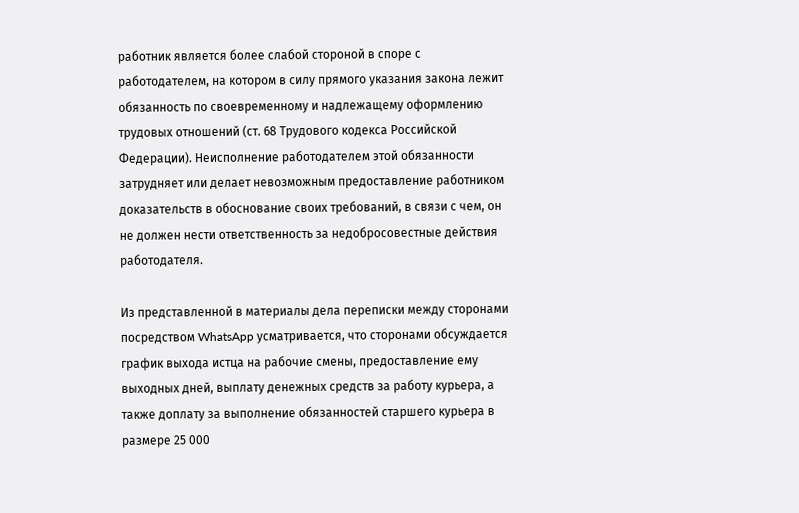работник является более слабой стороной в споре с работодателем, на котором в силу прямого указания закона лежит обязанность по своевременному и надлежащему оформлению трудовых отношений (ст. 68 Трудового кодекса Российской Федерации). Неисполнение работодателем этой обязанности затрудняет или делает невозможным предоставление работником доказательств в обоснование своих требований, в связи с чем, он не должен нести ответственность за недобросовестные действия работодателя.

Из представленной в материалы дела переписки между сторонами посредством WhatsApp усматривается, что сторонами обсуждается график выхода истца на рабочие смены, предоставление ему выходных дней, выплату денежных средств за работу курьера, а также доплату за выполнение обязанностей старшего курьера в размере 25 000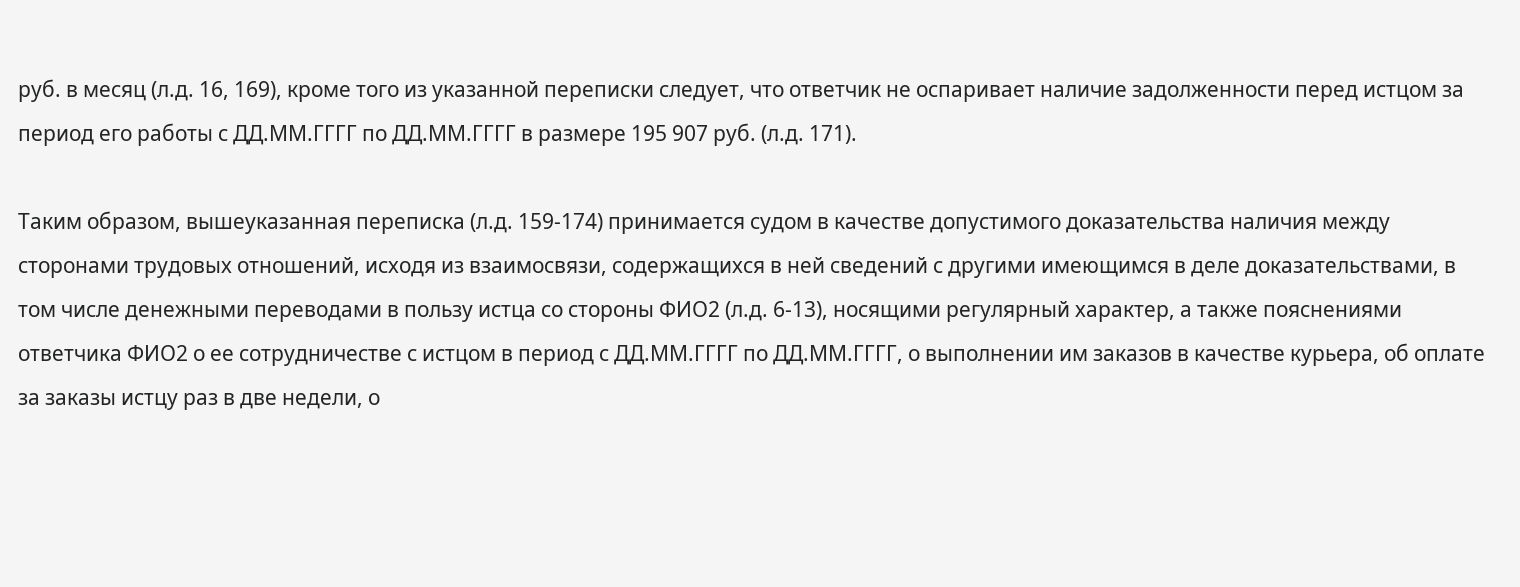руб. в месяц (л.д. 16, 169), кроме того из указанной переписки следует, что ответчик не оспаривает наличие задолженности перед истцом за период его работы с ДД.ММ.ГГГГ по ДД.ММ.ГГГГ в размере 195 907 руб. (л.д. 171).

Таким образом, вышеуказанная переписка (л.д. 159-174) принимается судом в качестве допустимого доказательства наличия между сторонами трудовых отношений, исходя из взаимосвязи, содержащихся в ней сведений с другими имеющимся в деле доказательствами, в том числе денежными переводами в пользу истца со стороны ФИО2 (л.д. 6-13), носящими регулярный характер, а также пояснениями ответчика ФИО2 о ее сотрудничестве с истцом в период с ДД.ММ.ГГГГ по ДД.ММ.ГГГГ, о выполнении им заказов в качестве курьера, об оплате за заказы истцу раз в две недели, о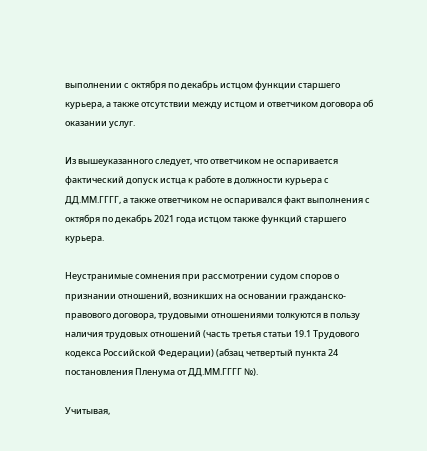выполнении с октября по декабрь истцом функции старшего курьера, а также отсутствии между истцом и ответчиком договора об оказании услуг.

Из вышеуказанного следует, что ответчиком не оспаривается фактический допуск истца к работе в должности курьера с ДД.ММ.ГГГГ, а также ответчиком не оспаривался факт выполнения с октября по декабрь 2021 года истцом также функций старшего курьера.

Неустранимые сомнения при рассмотрении судом споров о признании отношений, возникших на основании гражданско-правового договора, трудовыми отношениями толкуются в пользу наличия трудовых отношений (часть третья статьи 19.1 Трудового кодекса Российской Федерации) (абзац четвертый пункта 24 постановления Пленума от ДД.ММ.ГГГГ №).

Учитывая,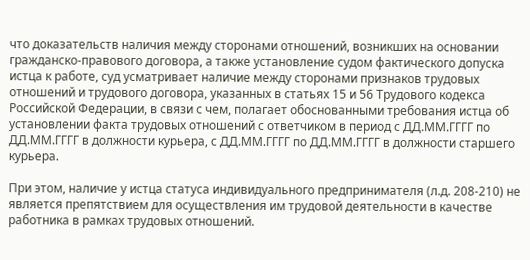что доказательств наличия между сторонами отношений, возникших на основании гражданско-правового договора, а также установление судом фактического допуска истца к работе, суд усматривает наличие между сторонами признаков трудовых отношений и трудового договора, указанных в статьях 15 и 56 Трудового кодекса Российской Федерации, в связи с чем, полагает обоснованными требования истца об установлении факта трудовых отношений с ответчиком в период с ДД.ММ.ГГГГ по ДД.ММ.ГГГГ в должности курьера, с ДД.ММ.ГГГГ по ДД.ММ.ГГГГ в должности старшего курьера.

При этом, наличие у истца статуса индивидуального предпринимателя (л.д. 208-210) не является препятствием для осуществления им трудовой деятельности в качестве работника в рамках трудовых отношений.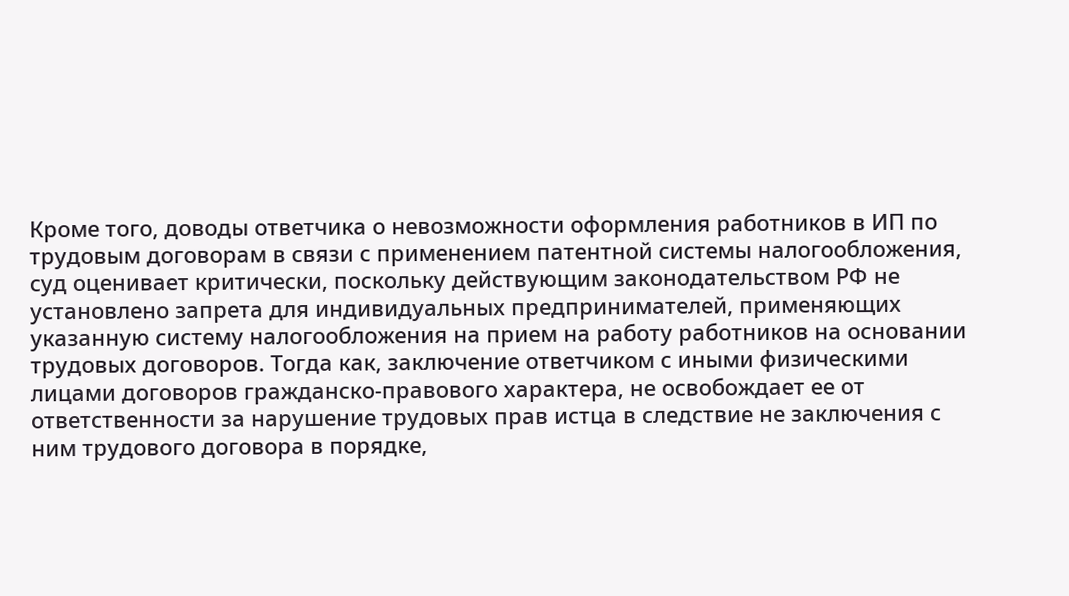Кроме того, доводы ответчика о невозможности оформления работников в ИП по трудовым договорам в связи с применением патентной системы налогообложения, суд оценивает критически, поскольку действующим законодательством РФ не установлено запрета для индивидуальных предпринимателей, применяющих указанную систему налогообложения на прием на работу работников на основании трудовых договоров. Тогда как, заключение ответчиком с иными физическими лицами договоров гражданско-правового характера, не освобождает ее от ответственности за нарушение трудовых прав истца в следствие не заключения с ним трудового договора в порядке,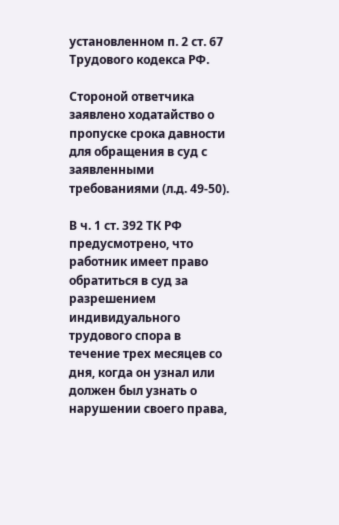установленном п. 2 ст. 67 Трудового кодекса РФ.

Стороной ответчика заявлено ходатайство о пропуске срока давности для обращения в суд с заявленными требованиями (л.д. 49-50).

В ч. 1 ст. 392 ТК РФ предусмотрено, что работник имеет право обратиться в суд за разрешением индивидуального трудового спора в течение трех месяцев со дня, когда он узнал или должен был узнать о нарушении своего права,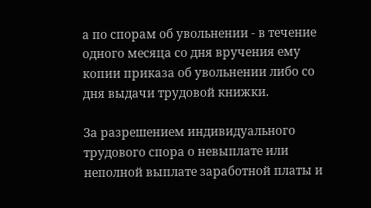а по спорам об увольнении - в течение одного месяца со дня вручения ему копии приказа об увольнении либо со дня выдачи трудовой книжки.

За разрешением индивидуального трудового спора о невыплате или неполной выплате заработной платы и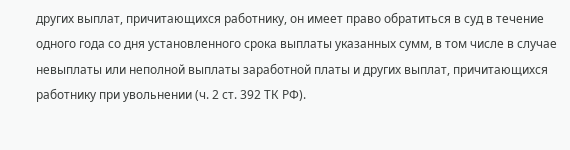других выплат, причитающихся работнику, он имеет право обратиться в суд в течение одного года со дня установленного срока выплаты указанных сумм, в том числе в случае невыплаты или неполной выплаты заработной платы и других выплат, причитающихся работнику при увольнении (ч. 2 ст. 392 ТК РФ).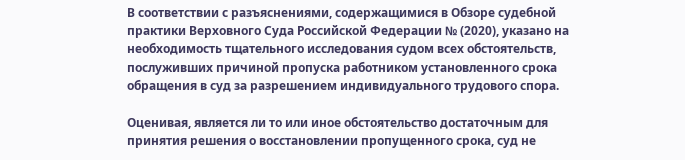В соответствии с разъяснениями, содержащимися в Обзоре судебной практики Верховного Суда Российской Федерации № (2020), указано на необходимость тщательного исследования судом всех обстоятельств, послуживших причиной пропуска работником установленного срока обращения в суд за разрешением индивидуального трудового спора.

Оценивая, является ли то или иное обстоятельство достаточным для принятия решения о восстановлении пропущенного срока, суд не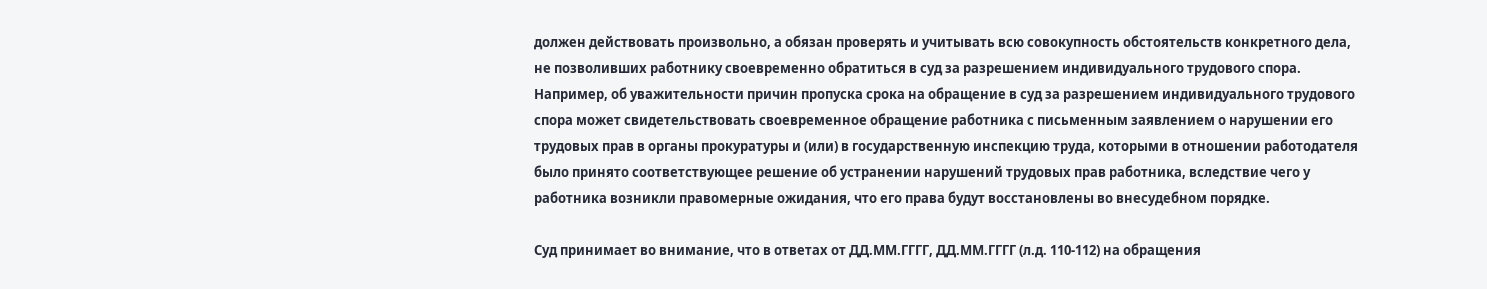должен действовать произвольно, а обязан проверять и учитывать всю совокупность обстоятельств конкретного дела, не позволивших работнику своевременно обратиться в суд за разрешением индивидуального трудового спора. Например, об уважительности причин пропуска срока на обращение в суд за разрешением индивидуального трудового спора может свидетельствовать своевременное обращение работника с письменным заявлением о нарушении его трудовых прав в органы прокуратуры и (или) в государственную инспекцию труда, которыми в отношении работодателя было принято соответствующее решение об устранении нарушений трудовых прав работника, вследствие чего у работника возникли правомерные ожидания, что его права будут восстановлены во внесудебном порядке.

Суд принимает во внимание, что в ответах от ДД.ММ.ГГГГ, ДД.ММ.ГГГГ (л.д. 110-112) на обращения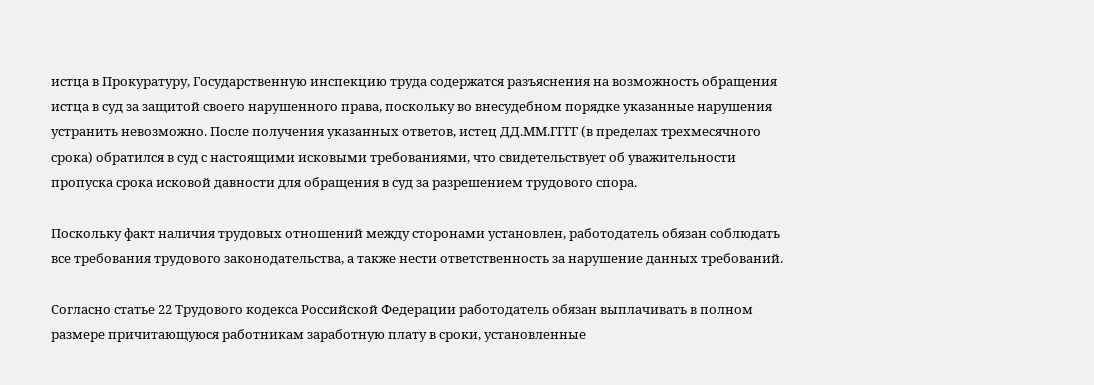истца в Прокуратуру, Государственную инспекцию труда содержатся разъяснения на возможность обращения истца в суд за защитой своего нарушенного права, поскольку во внесудебном порядке указанные нарушения устранить невозможно. После получения указанных ответов, истец ДД.ММ.ГГГГ (в пределах трехмесячного срока) обратился в суд с настоящими исковыми требованиями, что свидетельствует об уважительности пропуска срока исковой давности для обращения в суд за разрешением трудового спора.

Поскольку факт наличия трудовых отношений между сторонами установлен, работодатель обязан соблюдать все требования трудового законодательства, а также нести ответственность за нарушение данных требований.

Согласно статье 22 Трудового кодекса Российской Федерации работодатель обязан выплачивать в полном размере причитающуюся работникам заработную плату в сроки, установленные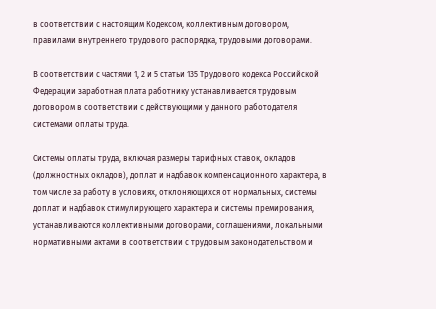в соответствии с настоящим Кодексом, коллективным договором, правилами внутреннего трудового распорядка, трудовыми договорами.

В соответствии с частями 1, 2 и 5 статьи 135 Трудового кодекса Российской Федерации заработная плата работнику устанавливается трудовым договором в соответствии с действующими у данного работодателя системами оплаты труда.

Системы оплаты труда, включая размеры тарифных ставок, окладов (должностных окладов), доплат и надбавок компенсационного характера, в том числе за работу в условиях, отклоняющихся от нормальных, системы доплат и надбавок стимулирующего характера и системы премирования, устанавливаются коллективными договорами, соглашениями, локальными нормативными актами в соответствии с трудовым законодательством и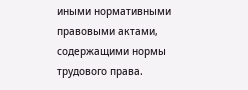иными нормативными правовыми актами, содержащими нормы трудового права.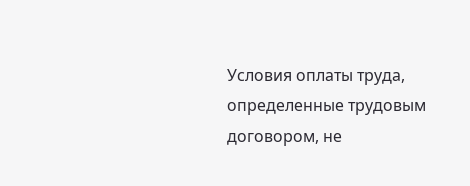Условия оплаты труда, определенные трудовым договором, не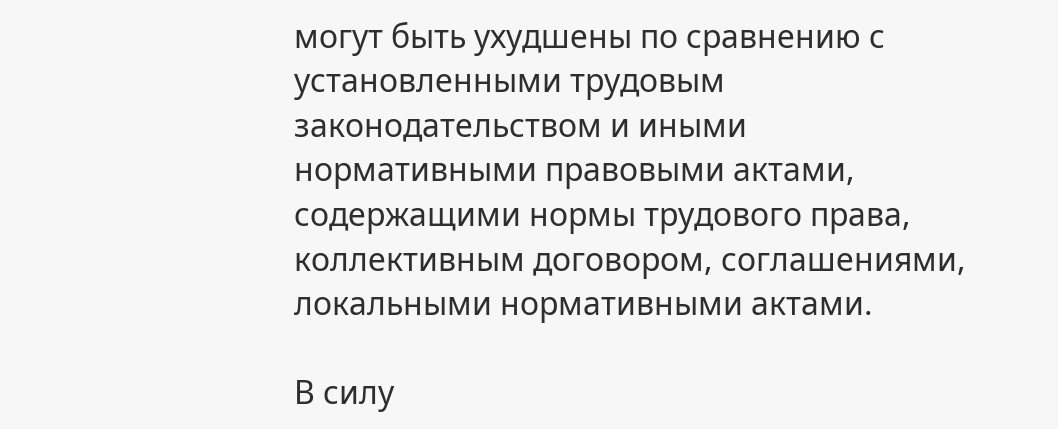могут быть ухудшены по сравнению с установленными трудовым законодательством и иными нормативными правовыми актами, содержащими нормы трудового права, коллективным договором, соглашениями, локальными нормативными актами.

В силу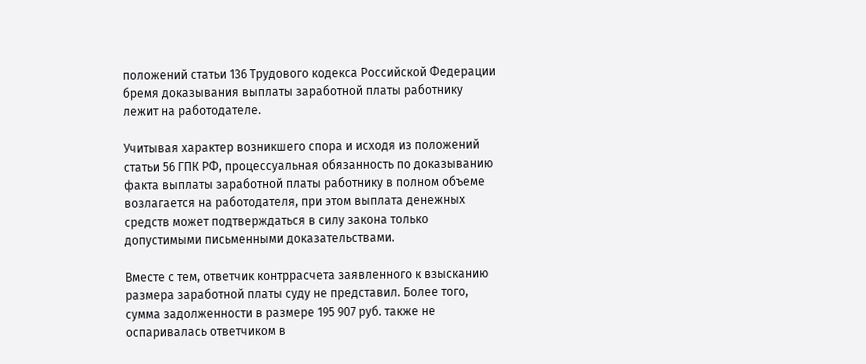положений статьи 136 Трудового кодекса Российской Федерации бремя доказывания выплаты заработной платы работнику лежит на работодателе.

Учитывая характер возникшего спора и исходя из положений статьи 56 ГПК РФ, процессуальная обязанность по доказыванию факта выплаты заработной платы работнику в полном объеме возлагается на работодателя, при этом выплата денежных средств может подтверждаться в силу закона только допустимыми письменными доказательствами.

Вместе с тем, ответчик контррасчета заявленного к взысканию размера заработной платы суду не представил. Более того, сумма задолженности в размере 195 907 руб. также не оспаривалась ответчиком в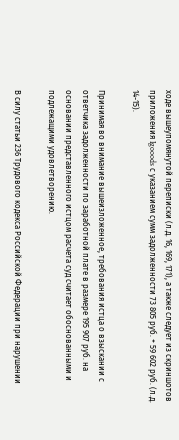ходе вышеупомянутой переписки (л.д. 16, 169, 171), а также следует из скриншотов приложения Igooods с указанием сумм задолженности 73 805 руб. + 59 602 руб. (л.д. 14-15).

Принимая во внимание вышеизложенное, требования истца о взыскании с ответчика задолженности по заработной плате в размере 195 907 руб. на основании представленного истцом расчета суд считает обоснованными и подлежащими удовлетворению.

В силу статьи 236 Трудового кодекса Российской Федерации при нарушении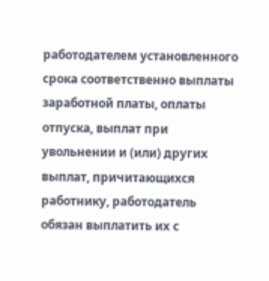работодателем установленного срока соответственно выплаты заработной платы, оплаты отпуска, выплат при увольнении и (или) других выплат, причитающихся работнику, работодатель обязан выплатить их с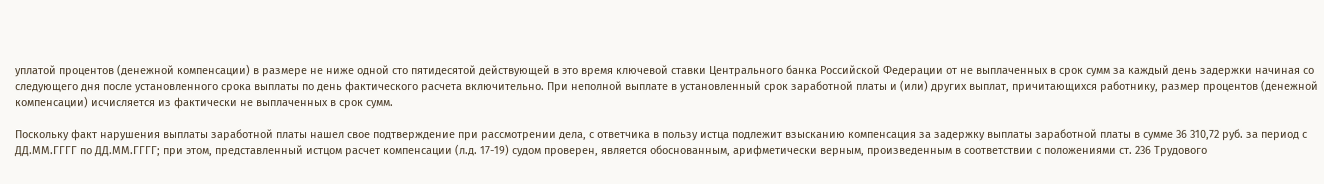уплатой процентов (денежной компенсации) в размере не ниже одной сто пятидесятой действующей в это время ключевой ставки Центрального банка Российской Федерации от не выплаченных в срок сумм за каждый день задержки начиная со следующего дня после установленного срока выплаты по день фактического расчета включительно. При неполной выплате в установленный срок заработной платы и (или) других выплат, причитающихся работнику, размер процентов (денежной компенсации) исчисляется из фактически не выплаченных в срок сумм.

Поскольку факт нарушения выплаты заработной платы нашел свое подтверждение при рассмотрении дела, с ответчика в пользу истца подлежит взысканию компенсация за задержку выплаты заработной платы в сумме 36 310,72 руб. за период с ДД.ММ.ГГГГ по ДД.ММ.ГГГГ; при этом, представленный истцом расчет компенсации (л.д. 17-19) судом проверен, является обоснованным, арифметически верным, произведенным в соответствии с положениями ст. 236 Трудового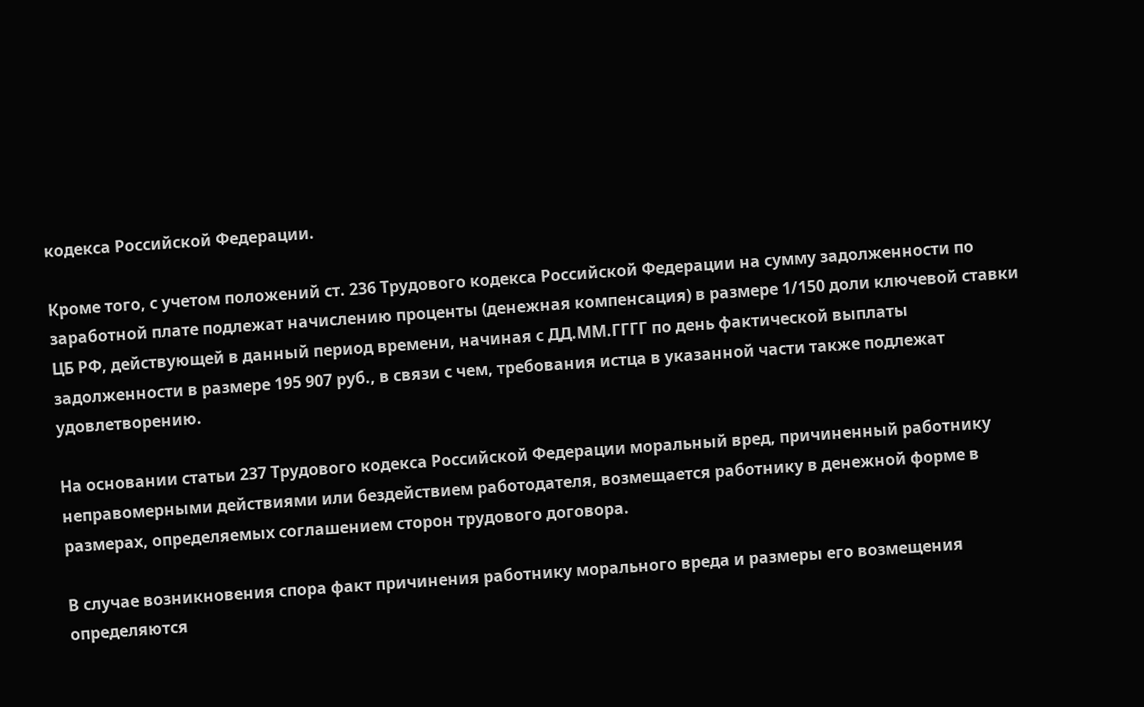кодекса Российской Федерации.

Кроме того, с учетом положений ст. 236 Трудового кодекса Российской Федерации на сумму задолженности по заработной плате подлежат начислению проценты (денежная компенсация) в размере 1/150 доли ключевой ставки ЦБ РФ, действующей в данный период времени, начиная с ДД.ММ.ГГГГ по день фактической выплаты задолженности в размере 195 907 руб., в связи с чем, требования истца в указанной части также подлежат удовлетворению.

На основании статьи 237 Трудового кодекса Российской Федерации моральный вред, причиненный работнику неправомерными действиями или бездействием работодателя, возмещается работнику в денежной форме в размерах, определяемых соглашением сторон трудового договора.

В случае возникновения спора факт причинения работнику морального вреда и размеры его возмещения определяются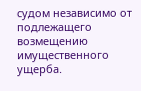судом независимо от подлежащего возмещению имущественного ущерба.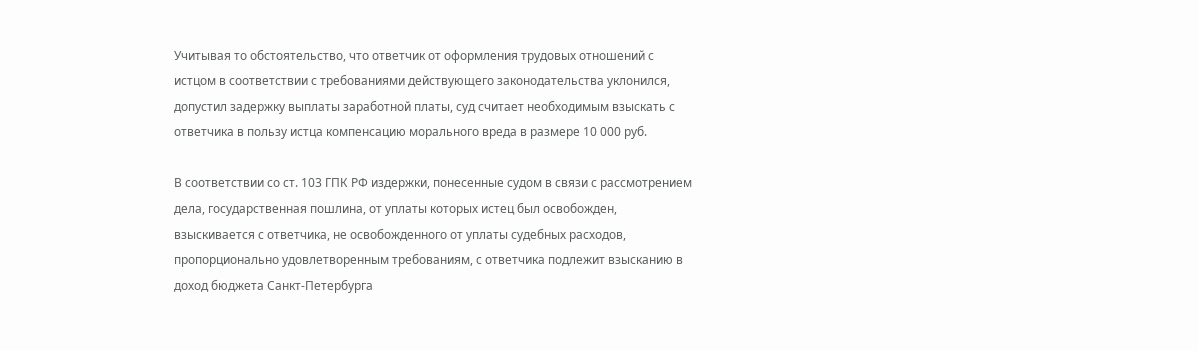Учитывая то обстоятельство, что ответчик от оформления трудовых отношений с истцом в соответствии с требованиями действующего законодательства уклонился, допустил задержку выплаты заработной платы, суд считает необходимым взыскать с ответчика в пользу истца компенсацию морального вреда в размере 10 000 руб.

В соответствии со ст. 103 ГПК РФ издержки, понесенные судом в связи с рассмотрением дела, государственная пошлина, от уплаты которых истец был освобожден, взыскивается с ответчика, не освобожденного от уплаты судебных расходов, пропорционально удовлетворенным требованиям, с ответчика подлежит взысканию в доход бюджета Санкт-Петербурга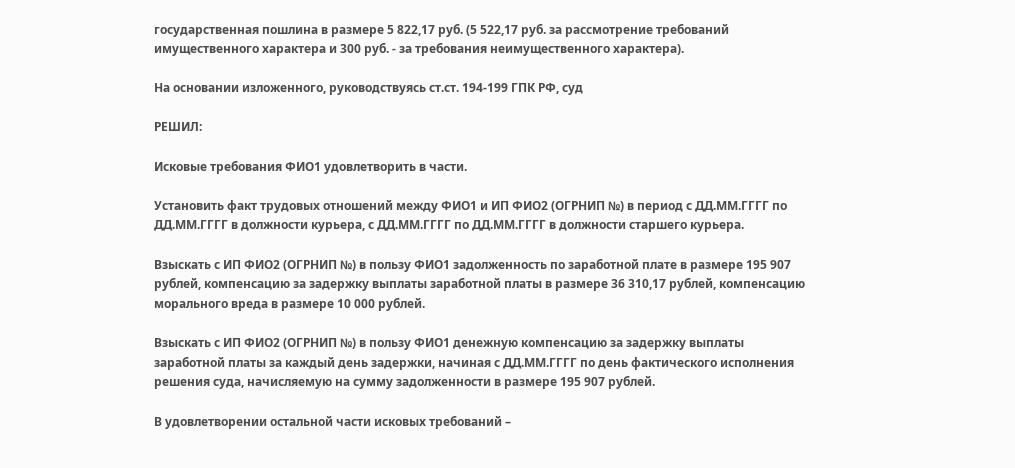государственная пошлина в размере 5 822,17 руб. (5 522,17 руб. за рассмотрение требований имущественного характера и 300 руб. - за требования неимущественного характера).

На основании изложенного, руководствуясь ст.ст. 194-199 ГПК РФ, суд

РЕШИЛ:

Исковые требования ФИО1 удовлетворить в части.

Установить факт трудовых отношений между ФИО1 и ИП ФИО2 (ОГРНИП №) в период с ДД.ММ.ГГГГ по ДД.ММ.ГГГГ в должности курьера, с ДД.ММ.ГГГГ по ДД.ММ.ГГГГ в должности старшего курьера.

Взыскать с ИП ФИО2 (ОГРНИП №) в пользу ФИО1 задолженность по заработной плате в размере 195 907 рублей, компенсацию за задержку выплаты заработной платы в размере 36 310,17 рублей, компенсацию морального вреда в размере 10 000 рублей.

Взыскать с ИП ФИО2 (ОГРНИП №) в пользу ФИО1 денежную компенсацию за задержку выплаты заработной платы за каждый день задержки, начиная с ДД.ММ.ГГГГ по день фактического исполнения решения суда, начисляемую на сумму задолженности в размере 195 907 рублей.

В удовлетворении остальной части исковых требований –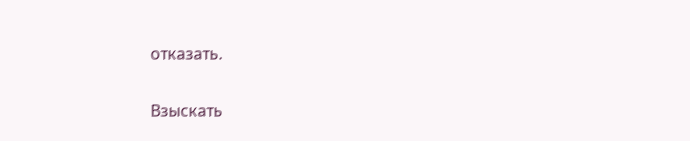отказать.

Взыскать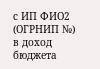с ИП ФИО2 (ОГРНИП №) в доход бюджета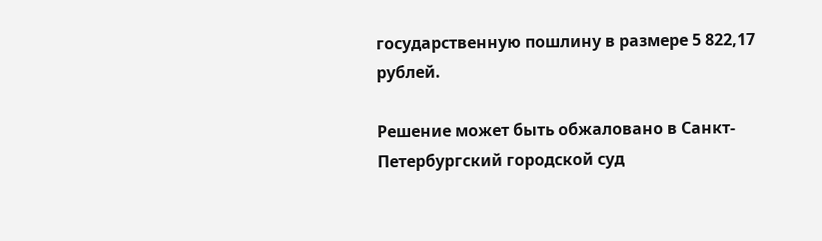государственную пошлину в размере 5 822,17 рублей.

Решение может быть обжаловано в Санкт-Петербургский городской суд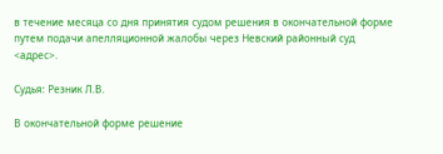в течение месяца со дня принятия судом решения в окончательной форме путем подачи апелляционной жалобы через Невский районный суд <адрес>.

Судья: Резник Л.В.

В окончательной форме решение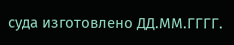суда изготовлено ДД.ММ.ГГГГ.